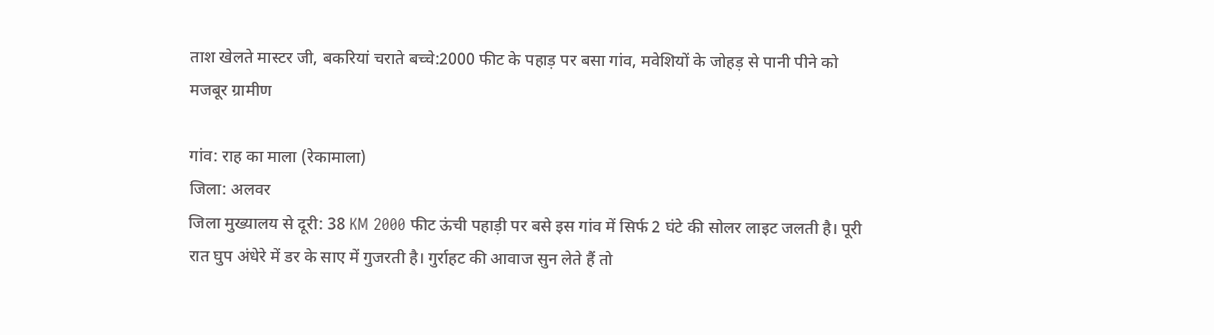ताश खेलते मास्टर जी, बकरियां चराते बच्चे:2000 फीट के पहाड़ पर बसा गांव, मवेशियों के जोहड़ से पानी पीने को मजबूर ग्रामीण

गांव: राह का माला (रेकामाला)
जिला: अलवर
जिला मुख्यालय से दूरी: 38 KM 2000 फीट ऊंची पहाड़ी पर बसे इस गांव में सिर्फ 2 घंटे की सोलर लाइट जलती है। पूरी रात घुप अंधेरे में डर के साए में गुजरती है। गुर्राहट की आवाज सुन लेते हैं तो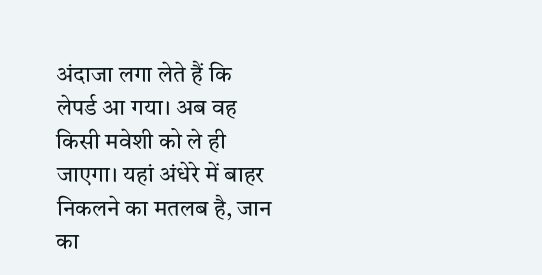अंदाजा लगा लेते हैं कि लेपर्ड आ गया। अब वह किसी मवेशी को ले ही जाएगा। यहां अंधेरे में बाहर निकलने का मतलब है, जान का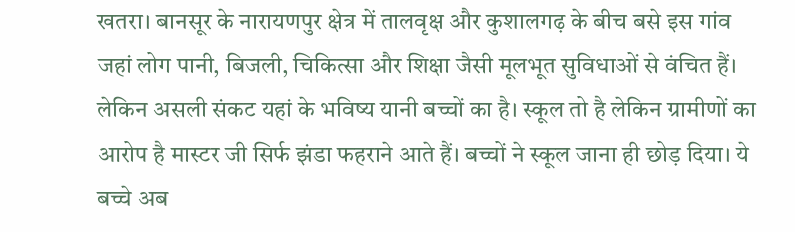खतरा। बानसूर के नारायणपुर क्षेत्र में तालवृक्ष और कुशालगढ़ के बीच बसे इस गांव जहां लोग पानी, बिजली, चिकित्सा और शिक्षा जैसी मूलभूत सुविधाओं से वंचित हैं। लेकिन असली संकट यहां के भविष्य यानी बच्चों का है। स्कूल तो है लेकिन ग्रामीणों का आरोप है मास्टर जी सिर्फ झंडा फहराने आते हैं। बच्चों ने स्कूल जाना ही छोड़ दिया। ये बच्चे अब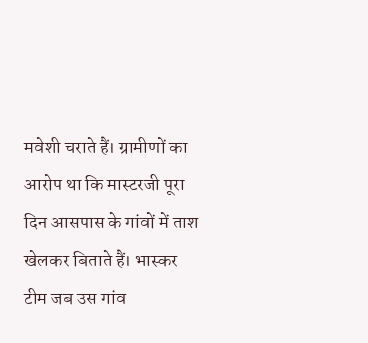मवेशी चराते हैं। ग्रामीणों का आरोप था कि मास्टरजी पूरा दिन आसपास के गांवों में ताश खेलकर बिताते हैं। भास्कर टीम जब उस गांव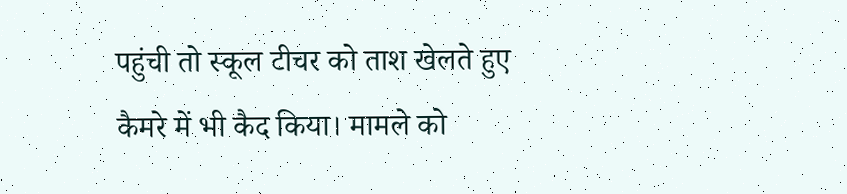पहुंची तो स्कूल टीचर को ताश खेलते हुए कैमरे में भी कैद किया। मामले को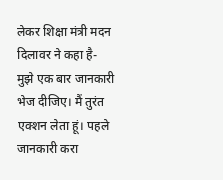लेकर शिक्षा मंत्री मदन दिलावर ने कहा है- मुझे एक बार जानकारी भेज दीजिए। मैं तुरंत एक्शन लेता हूं। पहले जानकारी करा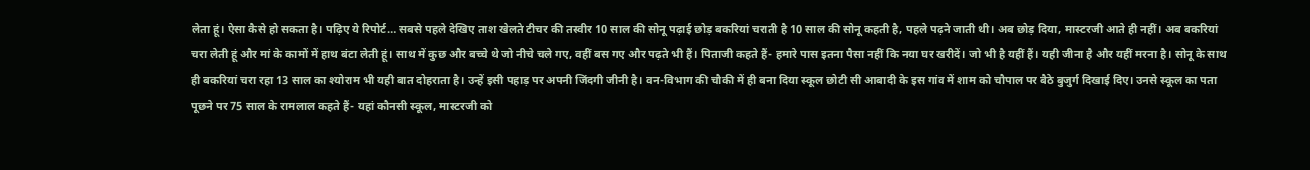लेता हूं। ऐसा कैसे हो सकता है। पढ़िए ये रिपोर्ट… सबसे पहले देखिए ताश खेलते टीचर की तस्वीर 10 साल की सोनू पढ़ाई छोड़ बकरियां चराती है 10 साल की सोनू कहती है, पहले पढ़ने जाती थी। अब छोड़ दिया, मास्टरजी आते ही नहीं। अब बकरियां चरा लेती हूं और मां के कामों में हाथ बंटा लेती हूं। साथ में कुछ और बच्चे थे जो नीचे चले गए, वहीं बस गए और पढ़ते भी हैं। पिताजी कहते हैं- हमारे पास इतना पैसा नहीं कि नया घर खरीदें। जो भी है यहीं हैं। यही जीना है और यहीं मरना है। सोनू के साथ ही बकरियां चरा रहा 13 साल का श्योराम भी यही बात दोहराता है। उन्हें इसी पहाड़ पर अपनी जिंदगी जीनी है। वन-विभाग की चौकी में ही बना दिया स्कूल छोटी सी आबादी के इस गांव में शाम को चौपाल पर बैठे बुजुर्ग दिखाई दिए। उनसे स्कूल का पता पूछने पर 75 साल के रामलाल कहते हैं- यहां कौनसी स्कूल, मास्टरजी को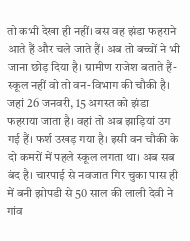तो कभी देखा ही नहीं। बस वह झंडा फहराने आते हैं और चले जाते हैं। अब तो बच्चों ने भी जाना छोड़ दिया है। ग्रामीण राजेश बताते हैं- स्कूल नहीं वो तो वन-विभाग की चौकी है। जहां 26 जनवरी, 15 अगस्त को झंडा फहराया जाता है। वहां तो अब झाड़ियां उग गई हैं। फर्श उखड़ गया है। इसी वन चौकी के दो कमरों में पहले स्कूल लगता था। अब सब बंद है। चारपाई से नवजात गिर चुका पास ही में बनी झोपडी से 50 साल की लाली देवी ने गांव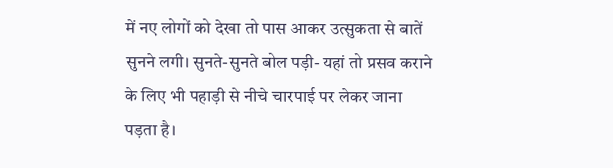में नए लोगों को देखा तो पास आकर उत्सुकता से बातें सुनने लगी। सुनते-सुनते बोल पड़ी- यहां तो प्रसव कराने के लिए भी पहाड़ी से नीचे चारपाई पर लेकर जाना पड़ता है।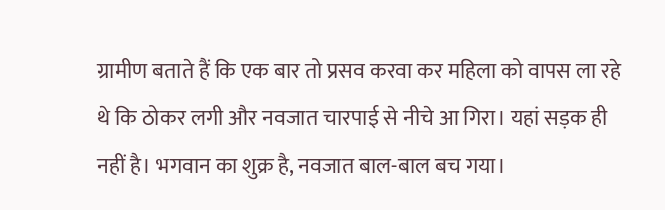ग्रामीण बताते हैं कि एक बार तो प्रसव करवा कर महिला को वापस ला रहे थे कि ठोकर लगी और नवजात चारपाई से नीचे आ गिरा। यहां सड़क ही नहीं है। भगवान का शुक्र है, नवजात बाल-बाल बच गया।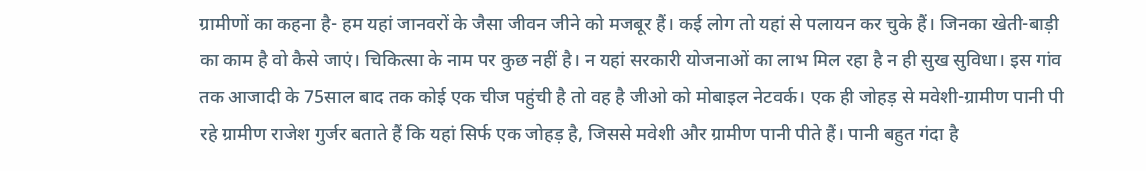ग्रामीणों का कहना है- हम यहां जानवरों के जैसा जीवन जीने को मजबूर हैं। कई लोग तो यहां से पलायन कर चुके हैं। जिनका खेती-बाड़ी का काम है वो कैसे जाएं। चिकित्सा के नाम पर कुछ नहीं है। न यहां सरकारी योजनाओं का लाभ मिल रहा है न ही सुख सुविधा। इस गांव तक आजादी के 75साल बाद तक कोई एक चीज पहुंची है तो वह है जीओ को मोबाइल नेटवर्क। एक ही जोहड़ से मवेशी-ग्रामीण पानी पी रहे ग्रामीण राजेश गुर्जर बताते हैं कि यहां सिर्फ एक जोहड़ है, जिससे मवेशी और ग्रामीण पानी पीते हैं। पानी बहुत गंदा है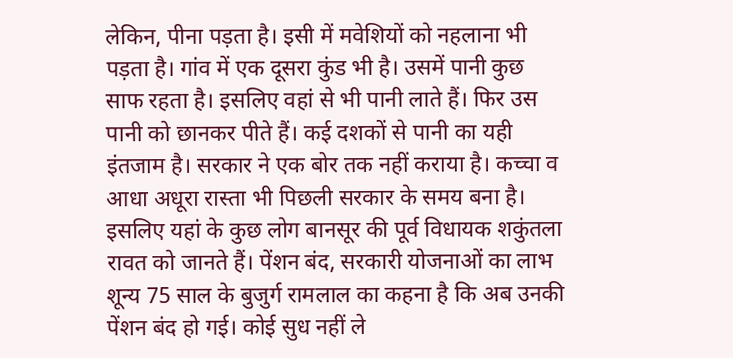लेकिन, पीना पड़ता है। इसी में मवेशियों को नहलाना भी पड़ता है। गांव में एक दूसरा कुंड भी है। उसमें पानी कुछ साफ रहता है। इसलिए वहां से भी पानी लाते हैं। फिर उस पानी को छानकर पीते हैं। कई दशकों से पानी का यही इंतजाम है। सरकार ने एक बोर तक नहीं कराया है। कच्चा व आधा अधूरा रास्ता भी पिछली सरकार के समय बना है। इसलिए यहां के कुछ लोग बानसूर की पूर्व विधायक शकुंतला रावत को जानते हैं। पेंशन बंद, सरकारी योजनाओं का लाभ शून्य 75 साल के बुजुर्ग रामलाल का कहना है कि अब उनकी पेंशन बंद हो गई। कोई सुध नहीं ले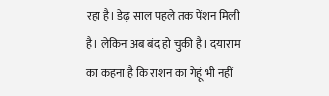रहा है। डेढ़ साल पहले तक पेंशन मिली है। लेकिन अब बंद हो चुकी है। दयाराम का कहना है कि राशन का गेहूं भी नहीं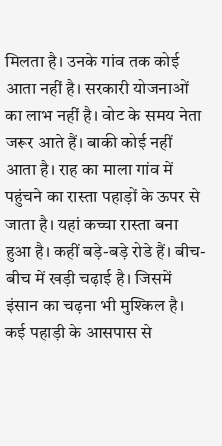मिलता है। उनके गांव तक कोई आता नहीं है। सरकारी योजनाओं का लाभ नहीं है। वोट के समय नेता जरूर आते हैं। बाकी कोई नहीं आता है। राह का माला गांव में पहुंचने का रास्ता पहाड़ों के ऊपर से जाता है। यहां कच्चा रास्ता बना हुआ है। कहीं बड़े-बड़े रोडे हैं। बीच-बीच में खड़ी चढ़ाई है। जिसमें इंसान का चढ़ना भी मुश्किल है। कई पहाड़ी के आसपास से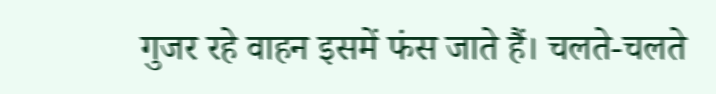गुजर रहे वाहन इसमें फंस जाते हैं। चलते-चलते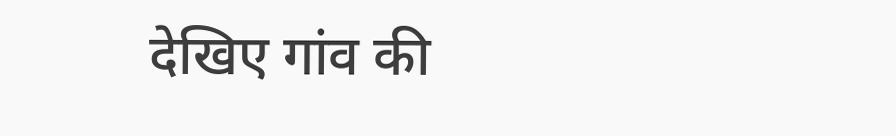देखिए गांव की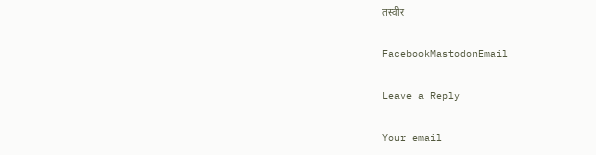तस्वीर

FacebookMastodonEmail

Leave a Reply

Your email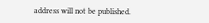address will not be published.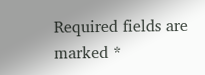Required fields are marked *